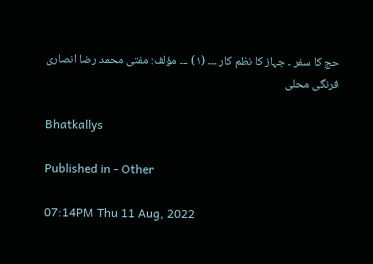حج کا سفر ۔ جہاز کا نظم کار ۔۔۔ (١) ۔۔۔ مؤلف: مفتی محمد رضا انصاری فرنگی محلی

Bhatkallys

Published in - Other

07:14PM Thu 11 Aug, 2022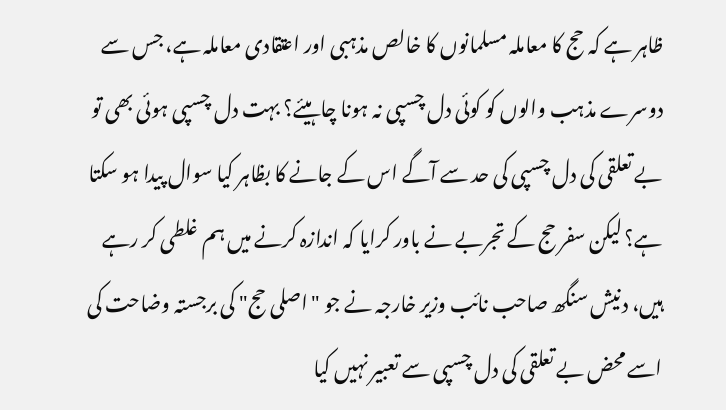ظاہر ہے کہ حج کا معاملہ مسلمانوں کا خالص مذہبی اور اعتقادی معاملہ ہے، جس سے دوسرے مذہب والوں کو کوئی دل چسپی نہ ہونا چا ہیئے؟ بہت دل چسپی ہوئی بھی تو بے تعلقی کی دل چسپی کی حد سے آگے اس کے جانے کا بظاہر کیا سوال پیدا ہو سکتا ہے؟ لیکن سفر حج کے تجربے نے باور کرایا کہ اندازہ کرنے میں ہم غلطی کر رہے ہیں، دنیش سنگھ صاحب نائب وزیر خارجہ نے جو "اصلی حج" کی برجستہ وضاحت کی اسے محض بے تعلقی کی دل چسپی سے تعبیر نہیں کیا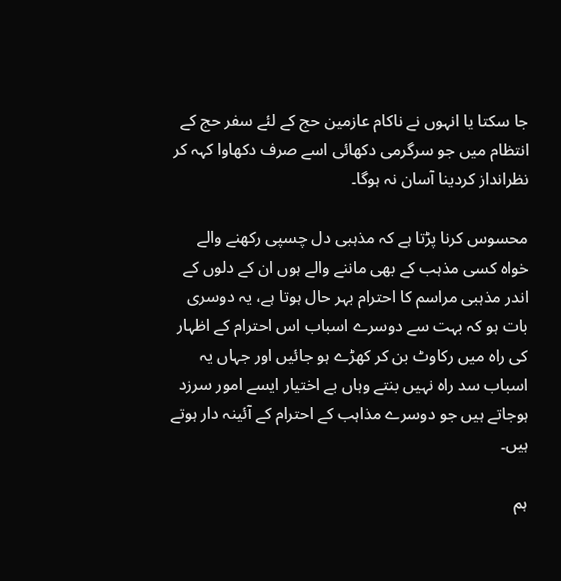جا سکتا یا انہوں نے ناکام عازمین حج کے لئے سفر حج کے انتظام میں جو سرگرمی دکھائی اسے صرف دکھاوا کہہ کر نظرانداز کردینا آسان نہ ہوگا۔

محسوس کرنا پڑتا ہے کہ مذہبی دل چسپی رکھنے والے خواہ کسی مذہب کے بھی ماننے والے ہوں ان کے دلوں کے اندر مذہبی مراسم کا احترام بہر حال ہوتا ہے، یہ دوسری بات ہو کہ بہت سے دوسرے اسباب اس احترام کے اظہار کی راہ میں رکاوٹ بن کر کھڑے ہو جائیں اور جہاں یہ اسباب سد راہ نہیں بنتے وہاں بے اختیار ایسے امور سرزد ہوجاتے ہیں جو دوسرے مذاہب کے احترام کے آئینہ دار ہوتے ہیں۔

ہم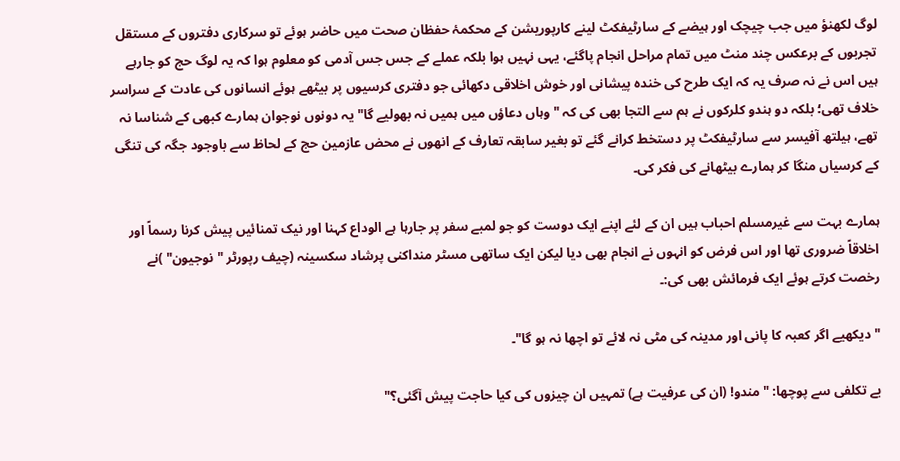لوگ لکھنؤ میں جب چیچک اور ہیضے کے سارٹیفکٹ لینے کارپوریشن کے محکمۂ حفظان صحت میں حاضر ہوئے تو سرکاری دفتروں کے مستقل تجربوں کے برعکس چند منٹ میں تمام مراحل انجام پاگئے، یہی نہیں ہوا بلکہ عملے کے جس جس آدمی کو معلوم ہوا کہ یہ لوگ حج کو جارہے ہیں اس نے نہ صرف یہ کہ ایک طرح کی خندہ پیشانی اور خوش اخلاقی دکھائی جو دفتری کرسیوں پر بیٹھے ہوئے انسانوں کی عادت کے سراسر خلاف تھی؛ بلکہ دو ہندو کلرکوں نے ہم سے التجا بھی کی کہ "وہاں دعاؤں میں ہمیں نہ بھولیے گا" یہ دونوں نوجوان ہمارے کبھی کے شناسا نہ تھے، ہیلتھ آفیسر سے سارٹیفکٹ پر دستخط کرانے گئے تو بغیر سابقہ تعارف کے انھوں نے محض عازمین حج کے لحاظ سے باوجود جگہ کی تنگی کے کرسیاں منگا کر ہمارے بیٹھانے کی فکر کی۔

ہمارے بہت سے غیرمسلم احباب ہیں ان کے لئے اپنے ایک دوست کو جو لمبے سفر پر جارہا ہے الوداع کہنا اور نیک تمنائیں پیش کرنا رسماً اور اخلاقاً ضروری تھا اور اس فرض کو انہوں نے انجام بھی دیا لیکن ایک ساتھی مسٹر منداکنی پرشاد سکسینہ (چیف رپورٹر "نوجیون" )نے رخصت کرتے ہوئے ایک فرمائش بھی کی:۔

"دیکھیے اگر کعبہ کا پانی اور مدینہ کی مٹی نہ لائے تو اچھا نہ ہو گا"۔

بے تکلفی سے پوچھا: "مندو! (ان کی عرفیت ہے) تمہیں ان چیزوں کی کیا حاجت پیش آگئی؟"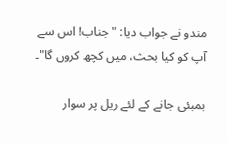مندو نے جواب دیا: "جناب! اس سے آپ کو کیا بحث، میں کچھ کروں گا"۔

بمبئی جانے کے لئے ریل پر سوار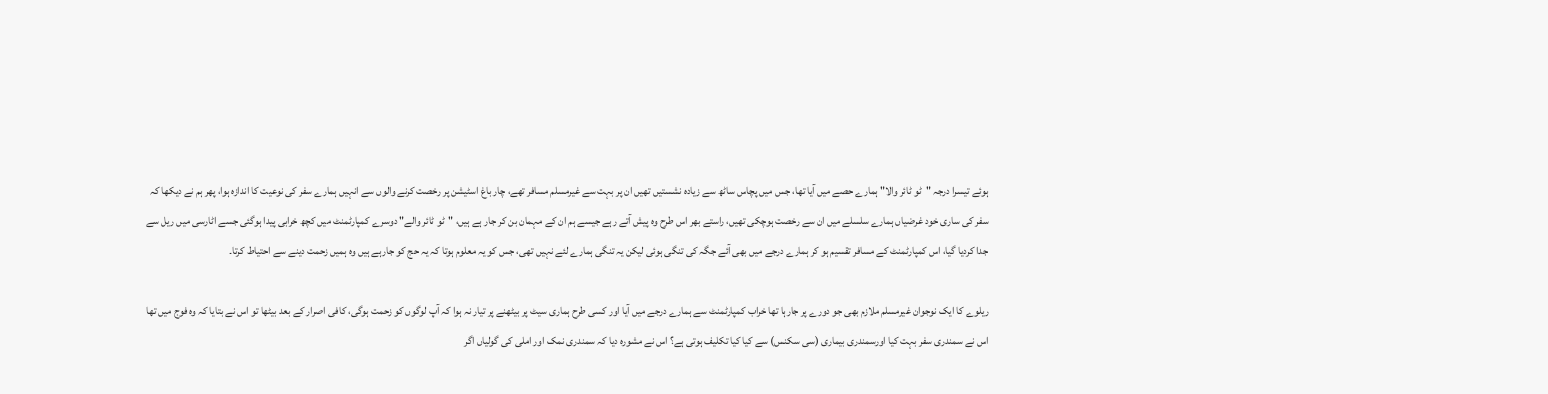ہوئے تیسرا درجہ "ٹو ٹائر والا" ہمارے حصے میں آیا تھا، جس میں پچاس ساٹھ سے زیادہ نشستیں تھیں ان پر بہت سے غیرمسلم مسافر تھے، چار باغ اسٹیشن پر رخصت کرنے والوں سے انہیں ہمارے سفر کی نوعیت کا اندازہ ہوا، پھر ہم نے دیکھا کہ سفر کی ساری خود غرضیاں ہمارے سلسلے میں ان سے رخصت ہوچکی تھیں، راستے بھر اس طرح وہ پیش آتے رہے جیسے ہم ان کے مہمان بن کر جار ہے ہیں، "ٹو ٹائر والے" دوسرے کمپارٹمنٹ میں کچھ خرابی پیدا ہوگئی جسے اٹارسی میں ریل سے جدا کردیا گیا، اس کمپارٹمنٹ کے مسافر تقسیم ہو کر ہمارے درجے میں بھی آئے جگہ کی تنگی ہوئی لیکن یہ تنگی ہمارے لئے نہیں تھی، جس کو یہ معلوم ہوتا کہ یہ حج کو جارہے ہیں وہ ہمیں زحمت دینے سے احتیاط کرتا۔

ریلوے کا ایک نوجوان غیرمسلم ملازم بھی جو دورے پر جارہا تھا خراب کمپارٹمنٹ سے ہمارے درجے میں آیا اور کسی طرح ہماری سیٹ پر بیٹھنے پر تیار نہ ہوا کہ آپ لوگوں کو زحمت ہوگی، کافی اصرار کے بعد بیٹھا تو اس نے بتایا کہ وہ فوج میں تھا اس نے سمندری سفر بہت کیا اورسمندری بیماری (سی سکنس) سے کیا کیا تکلیف ہوتی ہے؟ اس نے مشورہ دیا کہ سمندری نمک اور املی کی گولیاں اگر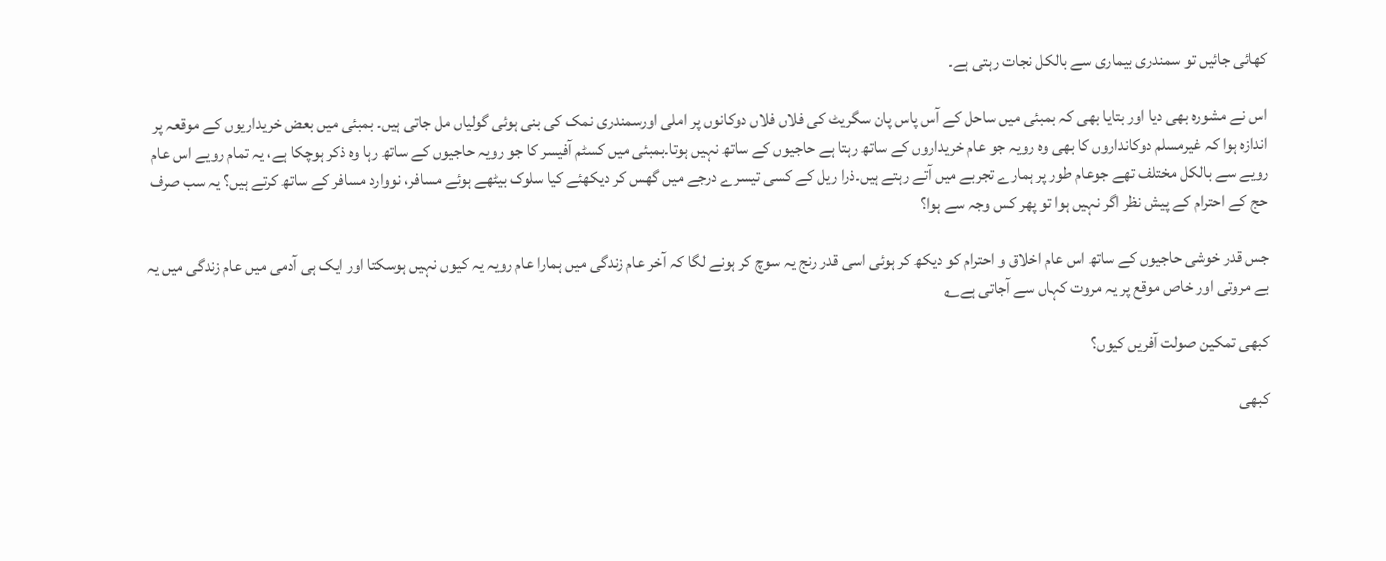کھائی جائیں تو سمندری بیماری سے بالکل نجات رہتی ہے۔

اس نے مشورہ بھی دیا اور بتایا بھی کہ بمبئی میں ساحل کے آس پاس پان سگریٹ کی فلاں فلاں دوکانوں پر املی اورسمندری نمک کی بنی ہوئی گولیاں مل جاتی ہیں۔ بمبئی میں بعض خریداریوں کے موقعہ پر اندازہ ہوا کہ غیرمسلم دوکانداروں کا بھی وہ رویہ جو عام خریداروں کے ساتھ رہتا ہے حاجیوں کے ساتھ نہیں ہوتا۔بمبئی میں کسٹم آفیسر کا جو رویہ حاجیوں کے ساتھ رہا وہ ذکر ہوچکا ہے، یہ تمام رویے اس عام رویے سے بالکل مختلف تھے جوعام طور پر ہمارے تجربے میں آتے رہتے ہیں۔ذرا ریل کے کسی تیسرے درجے میں گھس کر دیکھئے کیا سلوک بیٹھے ہوئے مسافر، نووارد مسافر کے ساتھ کرتے ہیں؟ یہ سب صرف حج کے احترام کے پیش نظر اگر نہیں ہوا تو پھر کس وجہ سے ہوا؟

جس قدر خوشی حاجیوں کے ساتھ اس عام اخلاق و احترام کو دیکھ کر ہوئی اسی قدر رنج یہ سوچ کر ہونے لگا کہ آخر عام زندگی میں ہمارا عام رویہ یہ کیوں نہیں ہوسکتا اور ایک ہی آدمی میں عام زندگی میں یہ بے مروتی اور خاص موقع پر یہ مروت کہاں سے آجاتی ہے؂

کبھی تمکین صولت آفریں کیوں؟

کبھی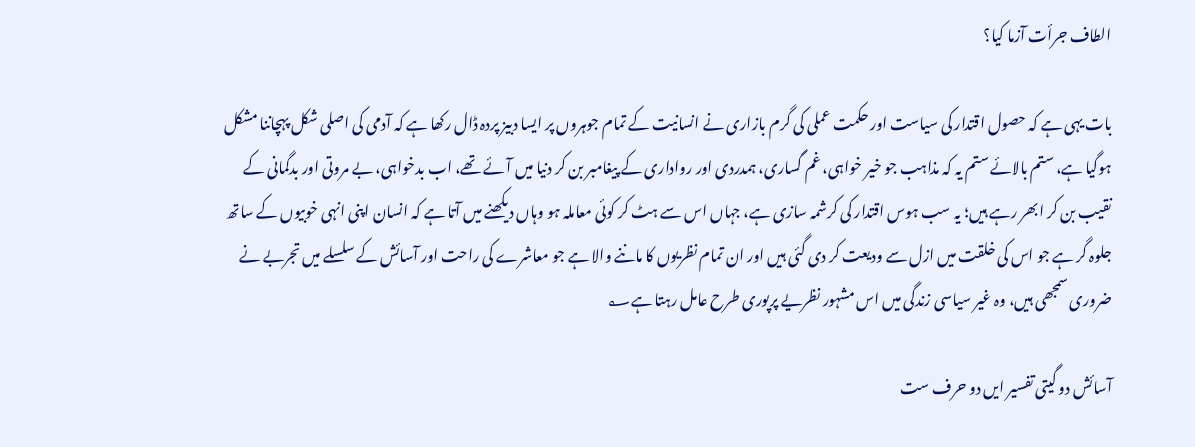الطاف جرأت آزما کیا؟

بات یہی ہے کہ حصول اقتدار کی سیاست اور حکمت عملی کی گرم بازاری نے انسانیت کے تمام جوہروں پر ایسا دبیز پردہ ڈال رکھا ہے کہ آدمی کی اصلی شکل پہچاننا مشکل ہوگیا ہے، ستم بالائے ستم یہ کہ مذاہب جو خیر خواہی، غم گساری، ہمدردی اور رواداری کے پیغامبر بن کر دنیا میں آئے تھے، اب بدخواہی، بے مروتی اور بدگمانی کے نقیب بن کر ابھر رہے ہیں؛ یہ سب ہوس اقتدار کی کرشمہ سازی ہے، جہاں اس سے ہٹ کر کوئی معاملہ ہو وہاں دیکھنے میں آتا ہے کہ انسان اپنی انہی خوبیوں کے ساتھ جلوہ گر ہے جو اس کی خلقت میں ازل سے ودیعت کر دی گئی ہیں اور ان تمام نظریوں کا ماننے والا ہے جو معاشرے کی راحت اور آسائش کے سلسلے میں تجربے نے ضروری سمجھی ہیں، وہ غیر سیاسی زندگی میں اس مشہور نظریے پرپوری طرح عامل رہتا ہے؂

آسائش دو گیتی تفسیر ایں دو حرف ست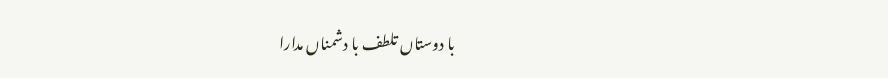با دوستاں تلطف با دشمناں مدارا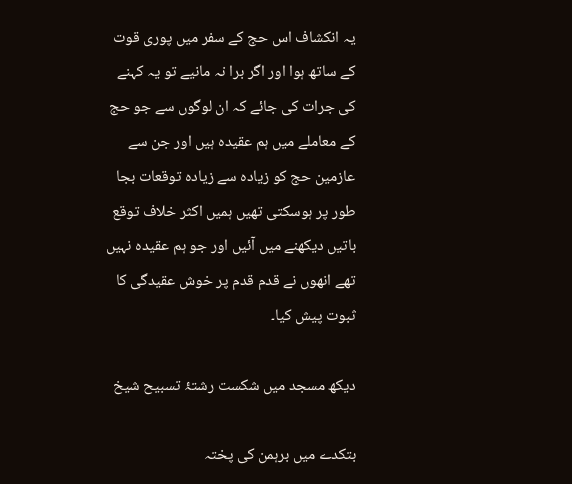یہ انکشاف اس حج کے سفر میں پوری قوت کے ساتھ ہوا اور اگر برا نہ مانیے تو یہ کہنے کی جرات کی جائے کہ ان لوگوں سے جو حج کے معاملے میں ہم عقیدہ ہیں اور جن سے عازمین حج کو زیادہ سے زیادہ توقعات بجا طور پر ہوسکتی تھیں ہمیں اکثر خلاف توقع باتیں دیکھنے میں آئیں اور جو ہم عقیدہ نہیں تھے انھوں نے قدم قدم پر خوش عقیدگی کا ثبوت پیش کیا۔

دیکھ مسجد میں شکست رشتۂ تسبیح شیخ

بتکدے میں برہمن کی پختہ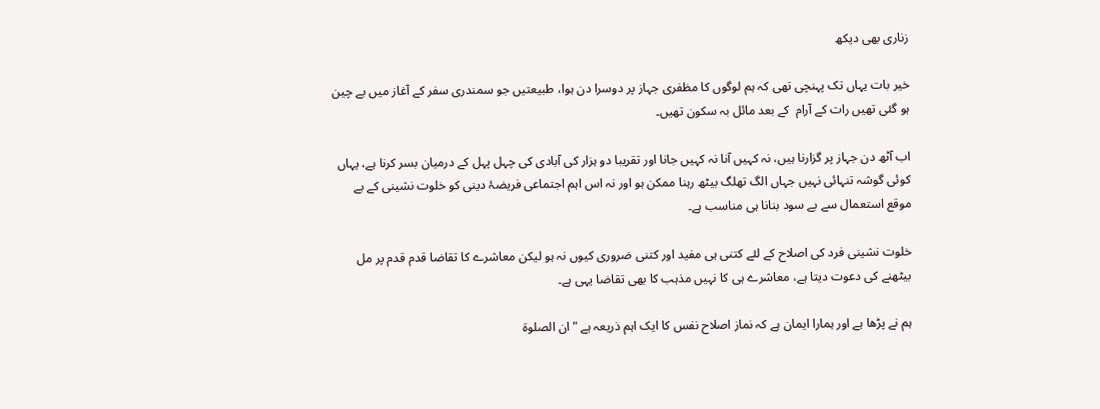زناری بھی دیکھ

خیر بات یہاں تک پہنچی تھی کہ ہم لوگوں کا مظفری جہاز پر دوسرا دن ہوا، طبیعتیں جو سمندری سفر کے آغاز میں بے چین ہو گئی تھیں رات کے آرام  کے بعد مائل بہ سکون تھیں۔

اب آٹھ دن جہاز پر گزارنا ہیں، نہ کہیں آنا نہ کہیں جانا اور تقریبا دو ہزار کی آبادی کی چہل پہل کے درمیان بسر کرنا ہے، یہاں کوئی گوشہ تنہائی نہیں جہاں الگ تھلگ بیٹھ رہنا ممکن ہو اور نہ اس اہم اجتماعی فریضۂ دینی کو خلوت نشینی کے بے موقع استعمال سے بے سود بنانا ہی مناسب ہے۔

خلوت نشینی فرد کی اصلاح کے لئے کتنی ہی مفید اور کتنی ضروری کیوں نہ ہو لیکن معاشرے کا تقاضا قدم قدم پر مل بیٹھنے کی دعوت دیتا ہے، معاشرے ہی کا نہیں مذہب کا بھی تقاضا یہی ہے۔

ہم نے پڑھا ہے اور ہمارا ایمان ہے کہ نماز اصلاح نفس کا ایک اہم ذریعہ ہے "ان الصلوة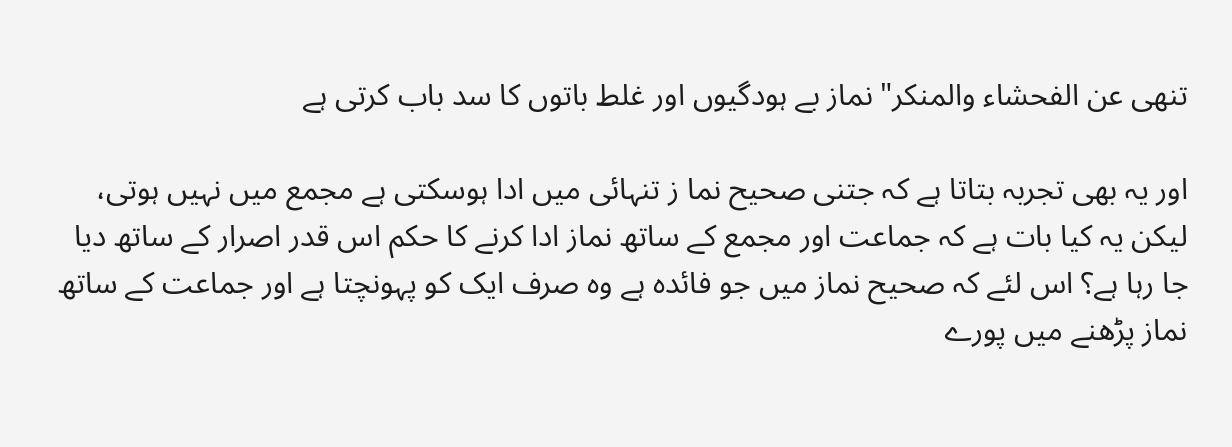تنهى عن الفحشاء والمنکر" نماز بے ہودگیوں اور غلط باتوں کا سد باب کرتی ہے

اور یہ بھی تجربہ بتاتا ہے کہ جتنی صحیح نما ز تنہائی میں ادا ہوسکتی ہے مجمع میں نہیں ہوتی، لیکن یہ کیا بات ہے کہ جماعت اور مجمع کے ساتھ نماز ادا کرنے کا حکم اس قدر اصرار کے ساتھ دیا جا رہا ہے؟ اس لئے کہ صحیح نماز میں جو فائدہ ہے وہ صرف ایک کو پہونچتا ہے اور جماعت کے ساتھ نماز پڑھنے میں پورے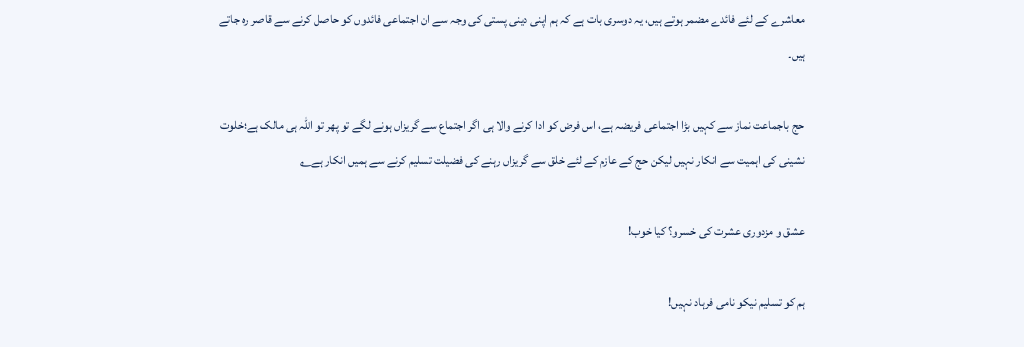معاشرے کے لئے فائدے مضمر ہوتے ہیں، یہ دوسری بات ہے کہ ہم اپنی دینی پستی کی وجہ سے ان اجتماعی فائدوں کو حاصل کرنے سے قاصر رہ جاتے ہیں۔

حج باجماعت نماز سے کہیں بڑا اجتماعی فریضہ ہے، اس فرض کو ادا کرنے والا ہی اگر اجتماع سے گریزاں ہونے لگے تو پھر تو اللہ ہی مالک ہے؛خلوت نشینی کی اہمیت سے انکار نہیں لیکن حج کے عازم کے لئے خلق سے گریزاں رہنے کی فضیلت تسلیم کرنے سے ہمیں انکار ہے؂

عشق و مزدوری عشرت کی خسرو؟ کیا خوب!

ہم کو تسلیم نیکو نامی فرہاد نہیں!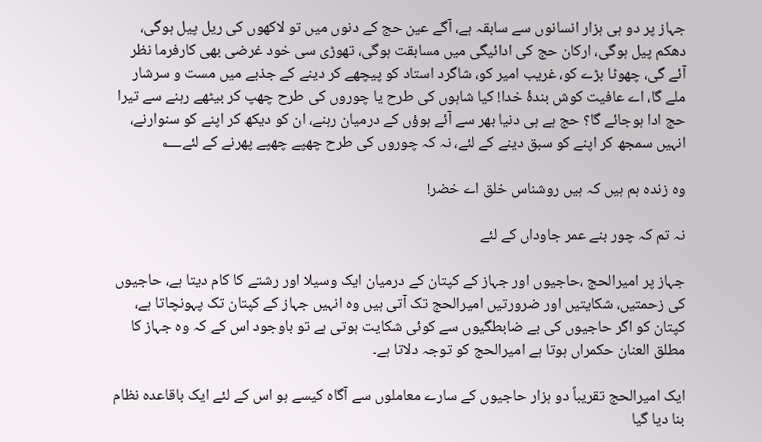جہاز پر دو ہی ہزار انسانوں سے سابقہ ہے، آگے عین حج کے دنوں میں تو لاکھوں کی ریل پیل ہوگی، دھکم پیل ہوگی، ارکان حج کی ادائیگی میں مسابقت ہوگی، تھوڑی سی خود غرضی بھی کارفرما نظر آئے گی، چھوٹا بڑے کو، غریب امیر کو، شاگرد استاد کو پیچھے کر دینے کے جذبے میں مست و سرشار ملے گا، اے عافیت کوش بندۂ خدا! کیا شاہوں کی طرح یا چوروں کی طرح چھپ کر بیٹھے رہنے سے تیرا حج ادا ہوجائے گا؟ حج ہے ہی دنیا بھر سے آئے ہوؤں کے درمیان رہنے، ان کو دیکھ کر اپنے کو سنوارنے، انہیں سمجھ کر اپنے کو سبق دینے کے لئے، نہ کہ چوروں کی طرح چھپے چھپے پھرنے کے لئے؂

وہ زندہ ہم ہیں کہ ہیں روشناس خلق اے خضر!

نہ تم کہ چور بنے عمر جاوداں کے لئے

جہاز پر امیرالحج ،حاجیوں اور جہاز کے کپتان کے درمیان ایک وسیلا اور رشتے کا کام دیتا ہے، حاجیوں کی زحمتیں، شکایتیں اور ضرورتیں امیرالحج تک آتی ہیں وہ انہیں جہاز کے کپتان تک پہونچاتا ہے، کپتان کو اگر حاجیوں کی بے ضابطگیوں سے کوئی شکایت ہوتی ہے تو باوجود اس کے کہ وہ جہاز کا مطلق العنان حکمراں ہوتا ہے امیرالحج کو توجہ دلاتا ہے۔

ایک امیرالحج تقریباً دو ہزار حاجیوں کے سارے معاملوں سے آگاہ کیسے ہو اس کے لئے ایک باقاعدہ نظام بنا دیا گیا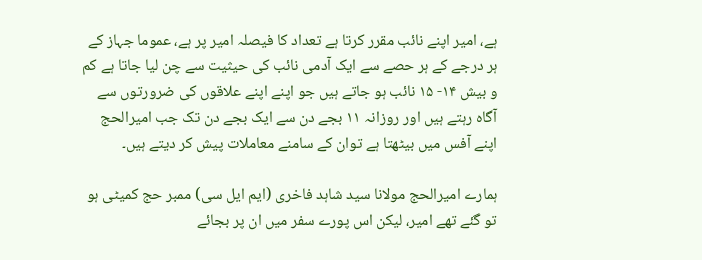ہے، امیر اپنے نائب مقرر کرتا ہے تعداد کا فیصلہ امیر پر ہے، عموما جہاز کے ہر درجے کے ہر حصے سے ایک آدمی نائب کی حیثیت سے چن لیا جاتا ہے کم و بیش ۱۴- ۱۵ نائب ہو جاتے ہیں جو اپنے اپنے علاقوں کی ضرورتوں سے آگاہ رہتے ہیں اور روزانہ ۱۱ بجے دن سے ایک بجے دن تک جب امیرالحج اپنے آفس میں بیٹھتا ہے توان کے سامنے معاملات پیش کر دیتے ہیں۔

ہمارے امیرالحج مولانا سید شاہد فاخری (ایم ایل سی) ممبر حج کمیٹی ہو تو گئے تھے امیر، لیکن اس پورے سفر میں ان پر بجائے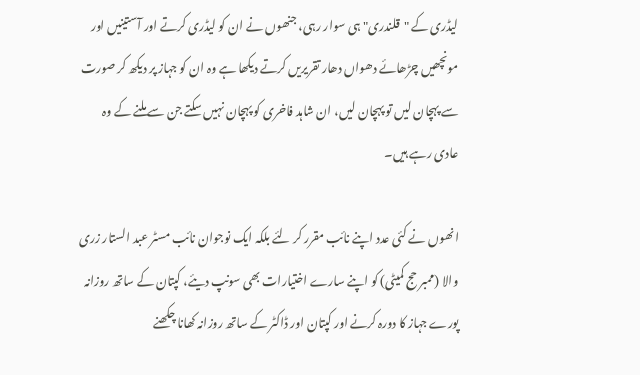لیڈری کے "قلندری" ہی سوار رہی، جنھوں نے ان کو لیڈری کرتے اور آستینیں اور مونچھیں چڑھائے دھواں دھار تقریریں کرتے دیکھا ہے وہ ان کو جہاز پر دیکھ کر صورت سے پہچان لیں تو پہچان لیں، ان شاہد فاخری کو پہچان نہیں سکتے جن سے ملنے کے وہ عادی رہے ہیں۔

انھوں نے کئی عدد اپنے نائب مقرر کر لئے بلکہ ایک نوجوان نائب مسٹر عبد الستار زری والا (ممبر حج کمیٹی) کو اپنے سارے اختیارات بھی سونپ دیئے، کپتان کے ساتھ روزانہ پورے جہاز کا دورہ کرنے اور کپتان اور ڈاکٹر کے ساتھ روزانہ کھانا چکھنے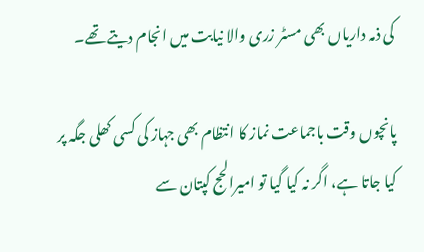کی ذمہ داریاں بھی مسٹر زری والا نیابت میں انجام دیتے تھے۔

پانچوں وقت باجماعت نماز کا انتظام بھی جہاز کی کسی کھلی جگہ پر کیا جاتا ہے، اگر نہ کیا گیا تو امیرالحج کپتان سے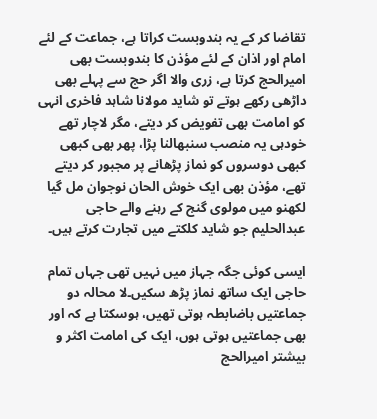تقاضا کر کے یہ بندوبست کراتا ہے، جماعت کے لئے امام اور اذان کے لئے مؤذن کا بندوبست بھی امیرالحج کرتا ہے، زری والا اگر حج سے پہلے بھی داڑھی رکھے ہوتے تو شاید مولانا شاہد فاخری انہی کو امامت بھی تفویض کر دیتے، مگر لاچار تھے خودہی یہ منصب سنبھالنا پڑا، پھر بھی کبھی کبھی دوسروں کو نماز پڑھانے پر مجبور کر دیتے تھے، مؤذن بھی ایک خوش الحان نوجوان مل گیا لکھنو میں مولوی گنج کے رہنے والے حاجی عبدالحلیم جو شاید کلکتے میں تجارت کرتے ہیں۔

ایسی کوئی جگہ جہاز میں نہیں تھی جہاں تمام حاجی ایک ساتھ نماز پڑھ سکیں۔لا محالہ دو جماعتیں باضابطہ ہوتی تھیں، ہوسکتا ہے کہ اور بھی جماعتیں ہوتی ہوں، ایک کی امامت اکثر و بیشتر امیرالحج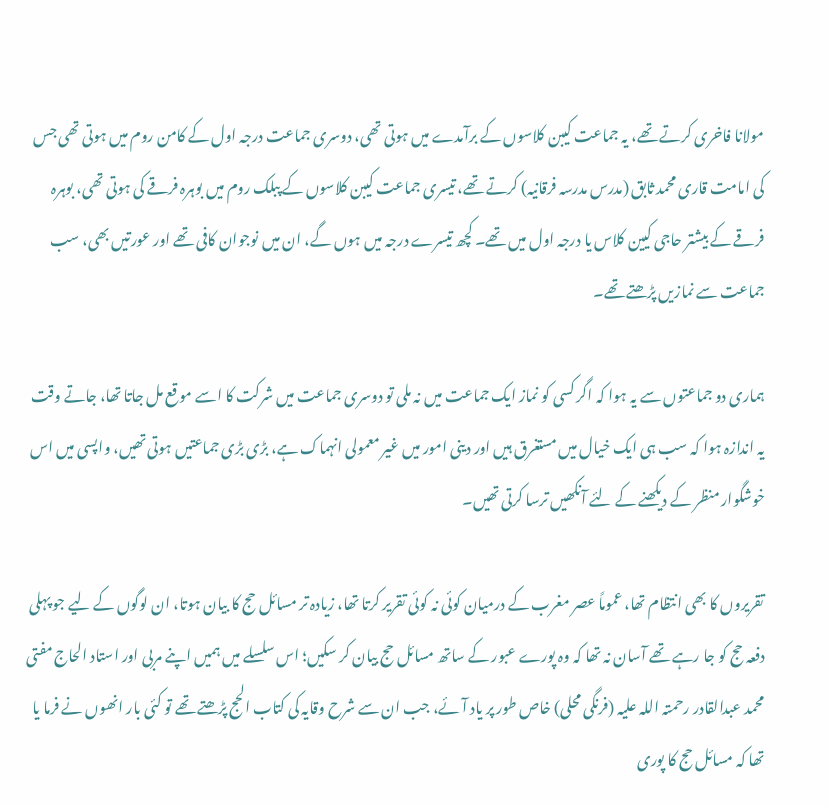مولانا فاخری کرتے تھے، یہ جماعت کیبن کلاسوں کے برآمدے میں ہوتی تھی، دوسری جماعت درجہ اول کے کامن روم میں ہوتی تھی جس کی امامت قاری محمد ثابق (مدرس مدرسہ فرقانیہ) کرتے تھے، تیسری جماعت کیبن کلاسوں کے پبلک روم میں بوہرہ فرقے کی ہوتی تھی، بوہرہ فرقے کے بیشتر حاجی کیین کلاس یا درجہ اول میں تھے۔ کچھ تیسرے درجہ میں ہوں گے، ان میں نوجوان کافی تھے اور عورتیں بھی، سب جماعت سے نمازیں پڑھتے تھے۔

ہماری دو جماعتوں سے یہ ہوا کہ اگر کسی کو نماز ایک جماعت میں نہ ملی تو دوسری جماعت میں شرکت کا اسے موقع مل جاتا تھا، جاتے وقت یہ اندازہ ہوا کہ سب ہی ایک خیال میں مستغرق ہیں اور دینی امور میں غیر معمولی انہماک ہے، بڑی بڑی جماعتیں ہوتی تھیں، واپسی میں اس خوشگوار منظر کے دیکھنے کے لئے آنکھیں ترسا کرتی تھیں۔

تقریروں کا بھی انتظام تھا، عموماً عصر مغرب کے درمیان کوئی نہ کوئی تقریر کرتا تھا، زیادہ تر مسائل حج کا بیان ہوتا، ان لوگوں کے لیے جو پہلی دفعہ حج کو جا رہے تھے آسان نہ تھا کہ وہ پورے عبور کے ساتھ مسائل حج بیان کر سکیں؛ اس سلسلے میں ہمیں اپنے مربی اور استاد الحاج مفتی محمد عبدالقادر رحمتہ اللہ علیہ (فرنگی محلی) خاص طور پر یاد آئے، جب ان سے شرح وقایہ کی کتاب الحج پڑھتے تھے تو کئی بار انھوں نے فرما یا تھا کہ مسائل حج کا پوری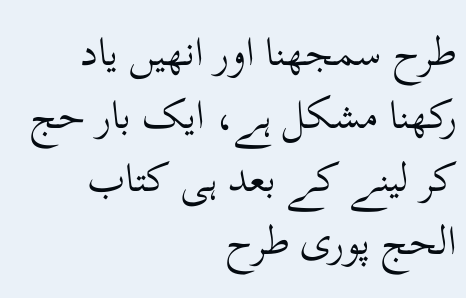طرح سمجھنا اور انھیں یاد رکھنا مشکل ہے، ایک بار حج کر لینے کے بعد ہی کتاب الحج پوری طرح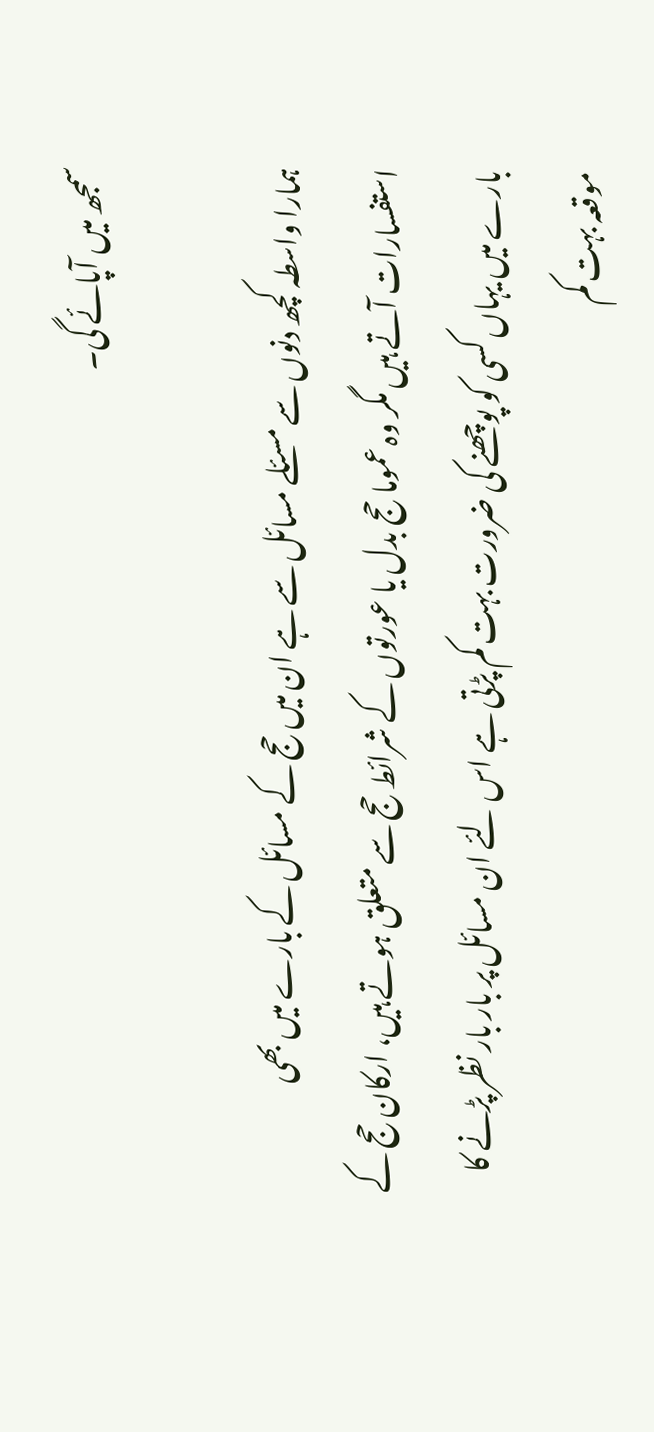سمجھ میں آپائے گی۔

ہمارا واسطہ کچھ دنوں سے مسئلے مسائل سے ہے ان میں حج کے مسائل کے بارے میں بھی استفسارات آتے ہیں مگر وہ عموما حج بدل یا عورتوں کے شرائط حج سے متعلق ہوتے ہیں، ارکان حج کے بارے میں یہاں کسی کو پوچھنے کی ضرورت بہت کم پڑتی ہے اس لئے ان مسائل پر بار بار نظر پڑنے کا موقعہ بہت کم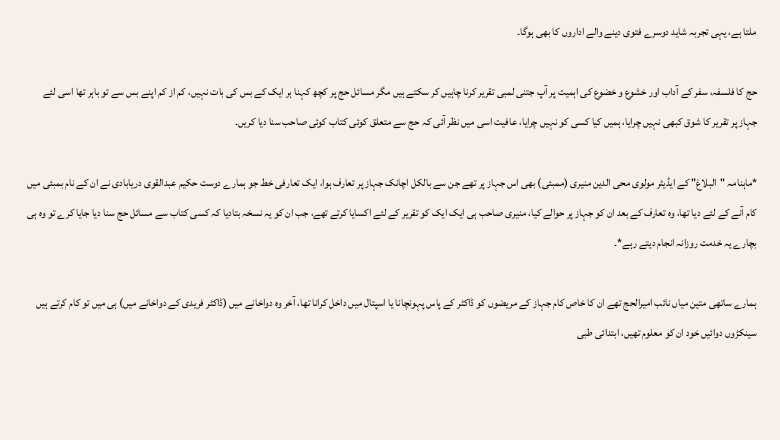ملتا ہے، یہی تجربہ شاید دوسرے فتوی دینے والے اداروں کا بھی ہوگا۔

حج کا فلسفہ، سفر کے آداب اور خشوع و خضوع کی اہمیت پر آپ جتنی لمبی تقریر کرنا چاہیں کر سکتے ہیں مگر مسائل حج پر کچھ کہنا ہر ایک کے بس کی بات نہیں، کم از کم اپنے بس سے تو باہر تھا اسی لئے جہاز پر تقریر کا شوق کبھی نہیں چرایا، ہمیں کیا کسی کو نہیں چرایا، عافیت اسی میں نظر آئی کہ حج سے متعلق کوئی کتاب کوئی صاحب سنا دیا کریں۔

*ماہنامہ "البلاغ" کے ایڈیٹر مولوی محی الدین منیری (ممبئی) بھی اس جہاز پر تھے جن سے بالکل اچانک جہاز پر تعارف ہوا، ایک تعارفی خط جو ہمارے دوست حکیم عبدالقوی دریابادی نے ان کے نام بمبئی میں کام آنے کے لئے دیا تھا، وہ تعارف کے بعد ان کو جہاز پر حوالے کیا، منیری صاحب ہی ایک ایک کو تقریر کے لئے اکسایا کرتے تھے، جب ان کو یہ نسخہ بتادیا کہ کسی کتاب سے مسائل حج سنا دیا جایا کرے تو وہ ہی بچارے یہ خدمت روزانہ انجام دیتے رہے*۔

ہمارے ساتھی متین میاں نائب امیرالحج تھے ان کا خاص کام جہاز کے مریضوں کو ڈاکٹر کے پاس پہونچانا یا اسپتال میں داخل کرانا تھا، آخر وہ دواخانے میں (ڈاکٹر فریدی کے دواخانے میں) ہی میں تو کام کرتے ہیں سینکڑوں دوائیں خود ان کو معلوم تھیں، ابتدائی طبی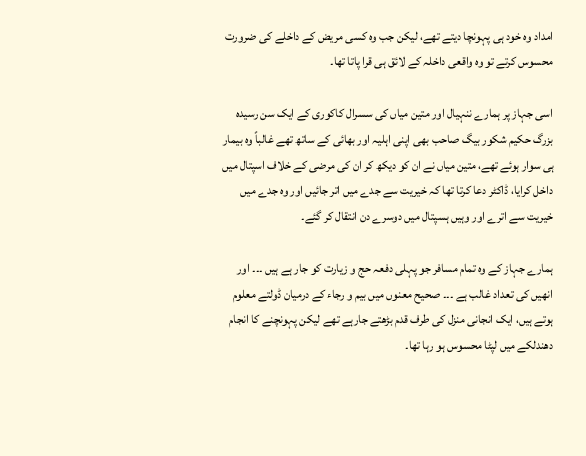امداد وہ خود ہی پہونچا دیتے تھے، لیکن جب وہ کسی مریض کے داخلے کی ضرورت محسوس کرتے تو وہ واقعی داخلہ کے لائق ہی قرا پاتا تھا۔

اسی جہاز پر ہمارے ننہیال اور متین میاں کی سسرال کاکوری کے ایک سن رسیده بزرگ حکیم شکور بیگ صاحب بھی اپنی اہلیہ اور بھائی کے ساتھ تھے غالباً وہ بیمار ہی سوار ہوئے تھے، متین میاں نے ان کو دیکھ کر ان کی مرضی کے خلاف اسپتال میں داخل کرایا، ڈاکٹر دعا کرتا تھا کہ خیریت سے جدے میں اتر جائیں اور وہ جدے میں خیریت سے اترے اور وہیں ہسپتال میں دوسرے دن انتقال کر گئے۔

ہمارے جہاز کے وہ تمام مسافر جو پہلی دفعہ حج و زیارت کو جار ہے ہیں ۔۔۔ اور انھیں کی تعداد غالب ہے ۔۔۔ صحیح معنوں میں بیم و رجاء کے درمیان ڈولتے معلوم ہوتے ہیں، ایک انجانی منزل کی طرف قدم بڑھتے جارہے تھے لیکن پہونچنے کا انجام دھندلکے میں لپٹا محسوس ہو رہا تھا۔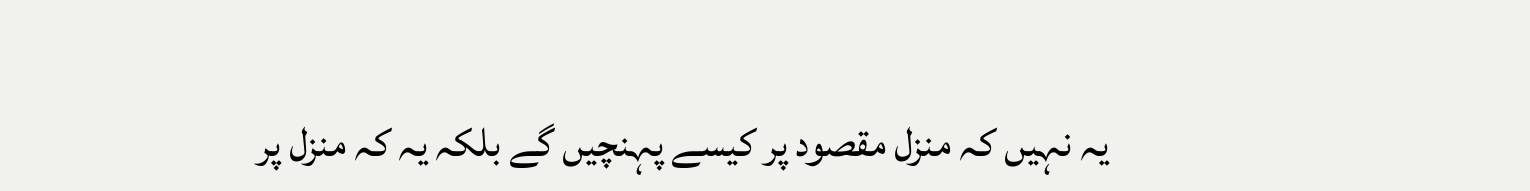یہ نہیں کہ منزل مقصود پر کیسے پہنچیں گے بلکہ یہ کہ منزل پر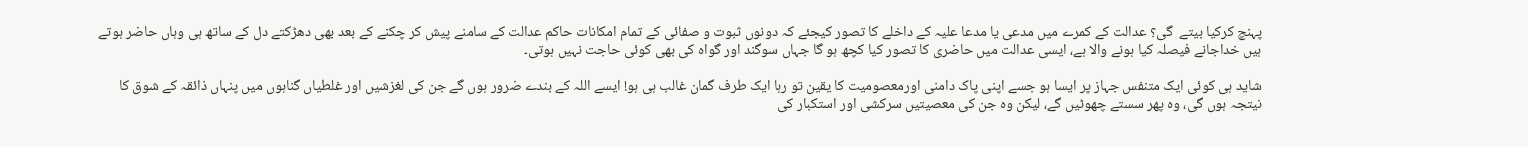پہنچ کرکیا بیتے  گی؟ عدالت کے کمرے میں مدعی یا مدعا علیہ کے داخلے کا تصور کیجئے کہ دونوں ثبوت و صفائی کے تمام امکانات حاکم عدالت کے سامنے پیش کر چکنے کے بعد بھی دھڑکتے دل کے ساتھ ہی وہاں حاضر ہوتے ہیں خداجانے فیصلہ کیا ہونے والا ہے، ایسی عدالت میں حاضری کا تصور کیا کچھ ہو گا جہاں سوگند اور گواہ کی بھی کوئی حاجت نہیں ہوتی۔

شاید ہی کوئی ایک متنفس جہاز پر ایسا ہو جسے اپنی پاک دامنی اورمعصومیت کا یقین تو رہا ایک طرف گمان غالب ہی ہو! ایسے اللہ کے بندے ضرور ہوں گے جن کی لغزشیں اور غلطیاں گناہوں میں پنہاں ذائقہ کے شوق کا نیتجہ ہوں گی، وہ پھر سستے چھوٹیں گے، لیکن وہ جن کی معصیتیں سرکشی اور استکبار کی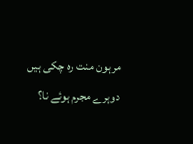مرہون منت رہ چکی ہیں دوہرے مجرم ہوئے نا؟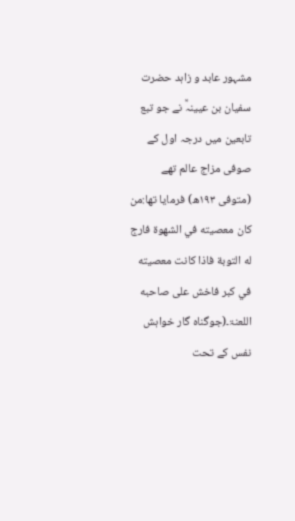مشہور عابد و زاہد حضرت سفیان بن عیینہؒ نے جو تبع تابعین میں درجہ اول کے صوفی مزاج عالم تھے (متوفی ١٩٣ھ) فرمایا تھا:من كان معصيته في الشهوة فارج له التوبة فاذا كانت معصيته في كبر فاخش على صاحبه اللعنۃ۔(جوگناہ گار خواہش نفس کے تحت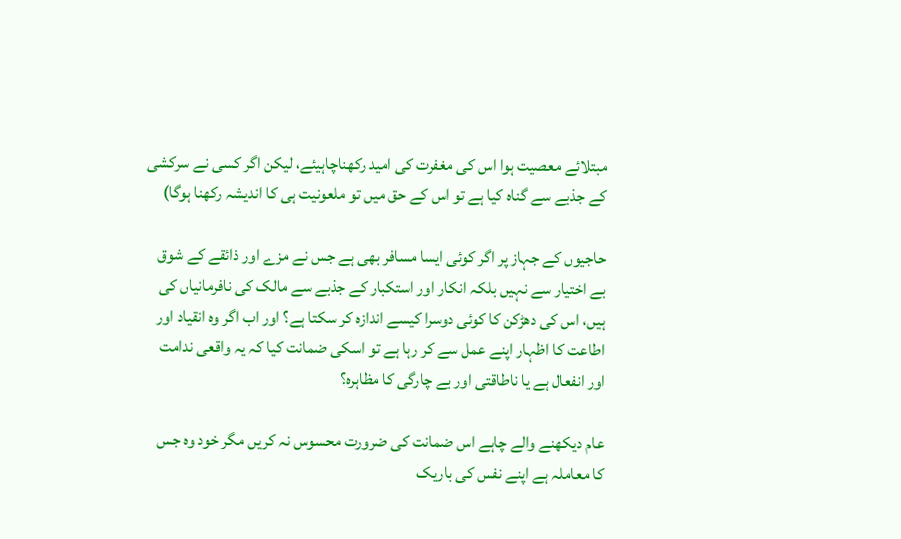مبتلائے معصیت ہوا اس کی مغفرت کی امید رکھناچاہیئے، لیکن اگر کسی نے سرکشی کے جذبے سے گناہ کیا ہے تو اس کے حق میں تو ملعونیت ہی کا اندیشہ رکھنا ہوگا)

حاجیوں کے جہاز پر اگر کوئی ایسا مسافر بھی ہے جس نے مزے اور ذائقے کے شوق بے اختیار سے نہیں بلکہ انکار اور استکبار کے جذبے سے مالک کی نافرمانیاں کی ہیں، اس کی دھڑکن کا کوئی دوسرا کیسے اندازہ کر سکتا ہے؟ اور اب اگر وہ انقیاد اور اطاعت کا اظہار اپنے عمل سے کر رہا ہے تو اسکی ضمانت کیا کہ یہ واقعی ندامت اور انفعال ہے یا ناطاقتی اور بے چارگی کا مظاہرہ؟

عام دیکھنے والے چاہے اس ضمانت کی ضرورت محسوس نہ کریں مگر خود وہ جس کا معاملہ ہے اپنے نفس کی باریک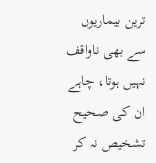ترین بیماریوں سے بھی ناواقف نہیں ہوتا، چاہے ان کی صحیح تشخیص نہ کر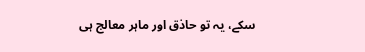سکے، یہ تو حاذق اور ماہر معالج ہی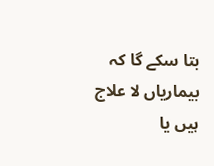بتا سکے گا کہ بیماریاں لا علاج ہیں یا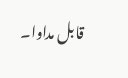قابل مداوا۔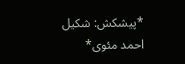*پیشکش: شکیل احمد مئوی*